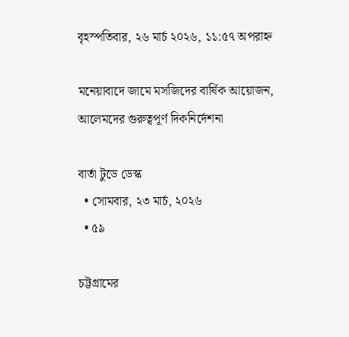বৃহস্পতিবার, ২৬ মার্চ ২০২৬, ১১:৫৭ অপরাহ্ন

মনেয়াবাদে জামে মসজিদের বার্ষিক আয়োজন, আলেমদের গুরুত্বপূর্ণ দিকনির্দেশনা

বার্তা টুডে ডেস্ক
  • সোমবার, ২৩ মার্চ, ২০২৬
  • ৫৯

চট্টগ্রামের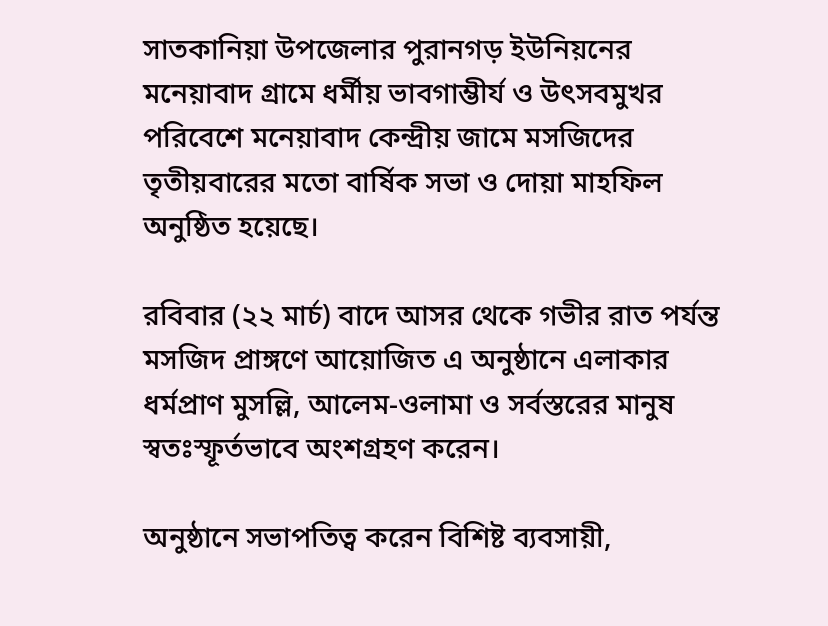সাতকানিয়া উপজেলার পুরানগড় ইউনিয়নের মনেয়াবাদ গ্রামে ধর্মীয় ভাবগাম্ভীর্য ও উৎসবমুখর পরিবেশে মনেয়াবাদ কেন্দ্রীয় জামে মসজিদের তৃতীয়বারের মতো বার্ষিক সভা ও দোয়া মাহফিল অনুষ্ঠিত হয়েছে।

রবিবার (২২ মার্চ) বাদে আসর থেকে গভীর রাত পর্যন্ত মসজিদ প্রাঙ্গণে আয়োজিত এ অনুষ্ঠানে এলাকার ধর্মপ্রাণ মুসল্লি, আলেম-ওলামা ও সর্বস্তরের মানুষ স্বতঃস্ফূর্তভাবে অংশগ্রহণ করেন।

অনুষ্ঠানে সভাপতিত্ব করেন বিশিষ্ট ব্যবসায়ী,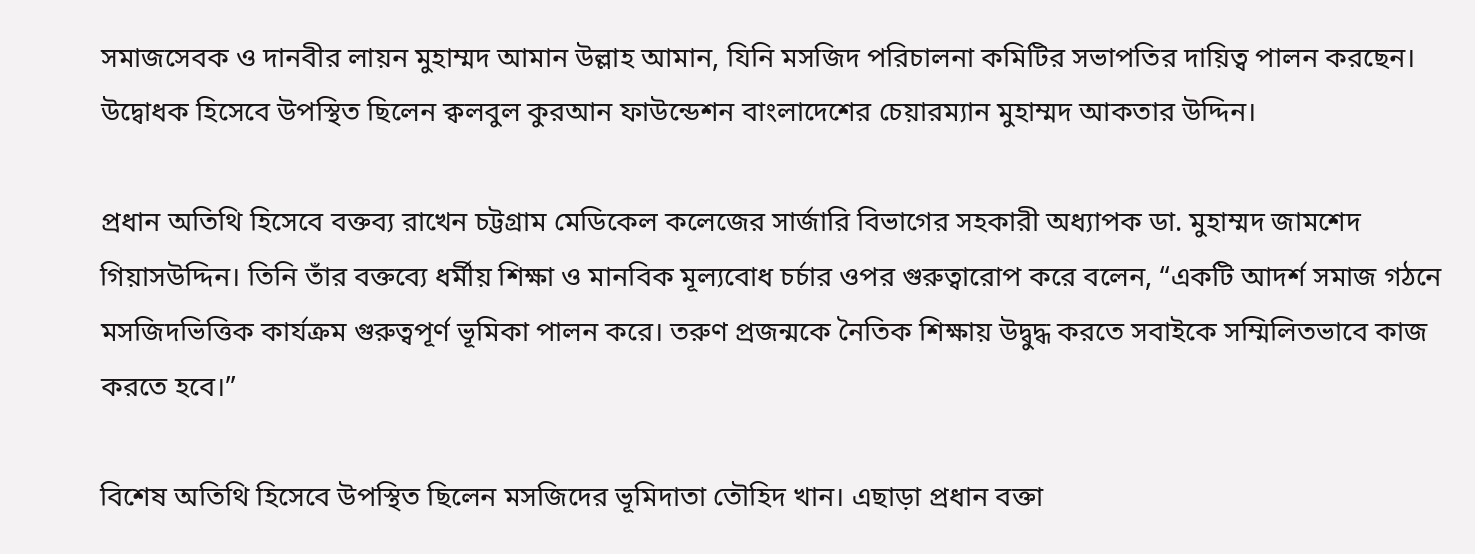সমাজসেবক ও দানবীর লায়ন মুহাম্মদ আমান উল্লাহ আমান, যিনি মসজিদ পরিচালনা কমিটির সভাপতির দায়িত্ব পালন করছেন। উদ্বোধক হিসেবে উপস্থিত ছিলেন ক্বলবুল কুরআন ফাউন্ডেশন বাংলাদেশের চেয়ারম্যান মুহাম্মদ আকতার উদ্দিন।

প্রধান অতিথি হিসেবে বক্তব্য রাখেন চট্টগ্রাম মেডিকেল কলেজের সার্জারি বিভাগের সহকারী অধ্যাপক ডা. মুহাম্মদ জামশেদ গিয়াসউদ্দিন। তিনি তাঁর বক্তব্যে ধর্মীয় শিক্ষা ও মানবিক মূল্যবোধ চর্চার ওপর গুরুত্বারোপ করে বলেন, “একটি আদর্শ সমাজ গঠনে মসজিদভিত্তিক কার্যক্রম গুরুত্বপূর্ণ ভূমিকা পালন করে। তরুণ প্রজন্মকে নৈতিক শিক্ষায় উদ্বুদ্ধ করতে সবাইকে সম্মিলিতভাবে কাজ করতে হবে।”

বিশেষ অতিথি হিসেবে উপস্থিত ছিলেন মসজিদের ভূমিদাতা তৌহিদ খান। এছাড়া প্রধান বক্তা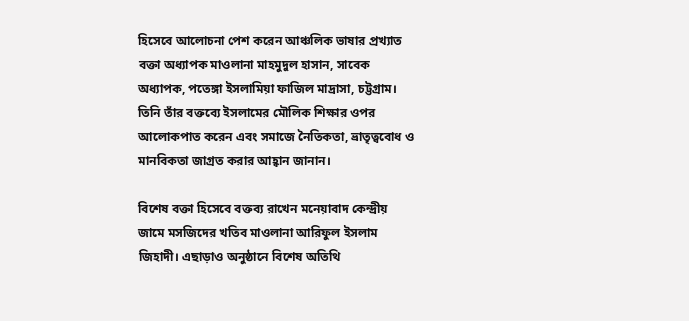হিসেবে আলোচনা পেশ করেন আঞ্চলিক ভাষার প্রখ্যাত বক্তা অধ্যাপক মাওলানা মাহমুদুল হাসান, সাবেক অধ্যাপক, পতেঙ্গা ইসলামিয়া ফাজিল মাদ্রাসা, চট্টগ্রাম। তিনি তাঁর বক্তব্যে ইসলামের মৌলিক শিক্ষার ওপর আলোকপাত করেন এবং সমাজে নৈতিকতা, ভ্রাতৃত্ববোধ ও মানবিকতা জাগ্রত করার আহ্বান জানান।

বিশেষ বক্তা হিসেবে বক্তব্য রাখেন মনেয়াবাদ কেন্দ্রীয় জামে মসজিদের খতিব মাওলানা আরিফুল ইসলাম জিহাদী। এছাড়াও অনুষ্ঠানে বিশেষ অতিথি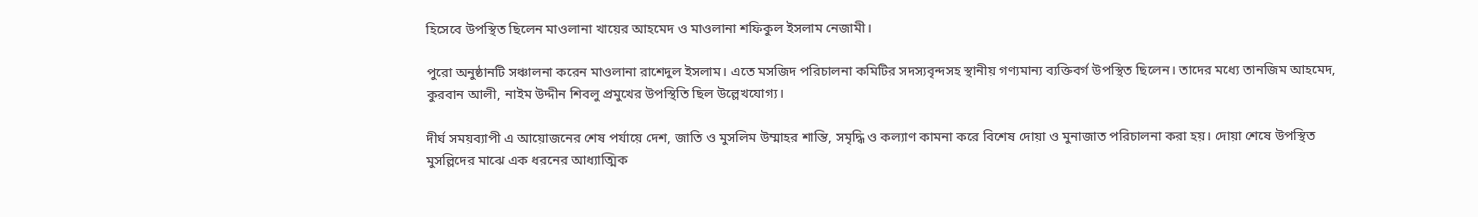হিসেবে উপস্থিত ছিলেন মাওলানা খায়ের আহমেদ ও মাওলানা শফিকুল ইসলাম নেজামী।

পুরো অনুষ্ঠানটি সঞ্চালনা করেন মাওলানা রাশেদুল ইসলাম। এতে মসজিদ পরিচালনা কমিটির সদস্যবৃন্দসহ স্থানীয় গণ্যমান্য ব্যক্তিবর্গ উপস্থিত ছিলেন। তাদের মধ্যে তানজিম আহমেদ, কুরবান আলী, নাইম উদ্দীন শিবলু প্রমুখের উপস্থিতি ছিল উল্লেখযোগ্য।

দীর্ঘ সময়ব্যাপী এ আয়োজনের শেষ পর্যায়ে দেশ, জাতি ও মুসলিম উম্মাহর শান্তি, সমৃদ্ধি ও কল্যাণ কামনা করে বিশেষ দোয়া ও মুনাজাত পরিচালনা করা হয়। দোয়া শেষে উপস্থিত মুসল্লিদের মাঝে এক ধরনের আধ্যাত্মিক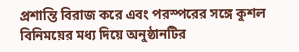প্রশান্তি বিরাজ করে এবং পরস্পরের সঙ্গে কুশল বিনিময়ের মধ্য দিয়ে অনুষ্ঠানটির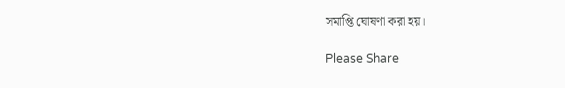সমাপ্তি ঘোষণা করা হয়।

Please Share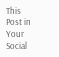This Post in Your Social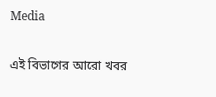Media

এই বিভাগের আরো খবর